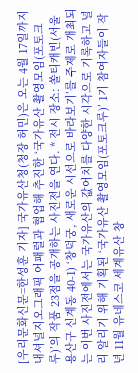[우리문화신문=한성훈 기자] 국가유산청(청장 허민)은 오는 4월 17일까지 내셔널지오그래픽 어패럴과 협업해 추진한 ‘국가유산 촬영모임(포토크루)’의 작품 23점을 공개하는 사진전을 연다. * 전시 장소: 쏠티캐빈(서울 용산구 신계동 40-1) ‘창덕궁, 새로운 시선으로 바라보기’를 주제로 개최되는 이번 사진전에서는 국가유산의 값어치를 다양한 시각으로 기록하고 널리 알리기 위해 기획된 ‘국가유산 촬영모임(포토크루)’ 1기 참여자들이 작년 11월 유네스코 세계유산 창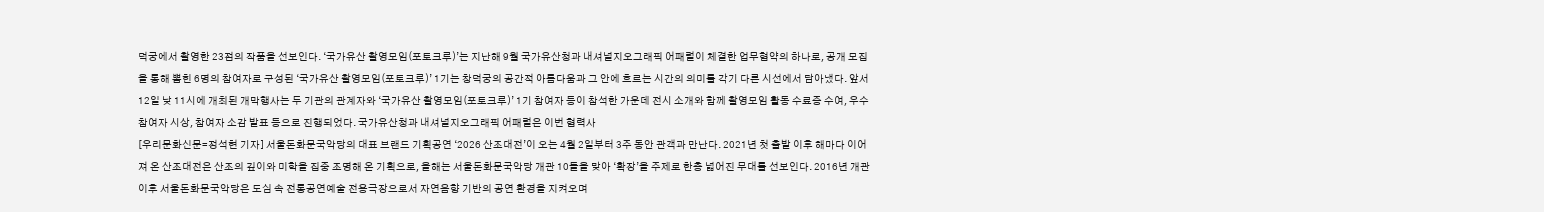덕궁에서 촬영한 23점의 작품을 선보인다. ‘국가유산 촬영모임(포토크루)’는 지난해 9월 국가유산청과 내셔널지오그래픽 어패럴이 체결한 업무협약의 하나로, 공개 모집을 통해 뽑힌 6명의 참여자로 구성된 ‘국가유산 촬영모임(포토크루)’ 1기는 창덕궁의 공간적 아름다움과 그 안에 흐르는 시간의 의미를 각기 다른 시선에서 담아냈다. 앞서 12일 낮 11시에 개최된 개막행사는 두 기관의 관계자와 ‘국가유산 촬영모임(포토크루)’ 1기 참여자 등이 참석한 가운데 전시 소개와 함께 촬영모임 활동 수료증 수여, 우수 참여자 시상, 참여자 소감 발표 등으로 진행되었다. 국가유산청과 내셔널지오그래픽 어패럴은 이번 협력사
[우리문화신문=정석현 기자] 서울돈화문국악당의 대표 브랜드 기획공연 ‘2026 산조대전’이 오는 4월 2일부터 3주 동안 관객과 만난다. 2021년 첫 출발 이후 해마다 이어져 온 산조대전은 산조의 깊이와 미학을 집중 조명해 온 기획으로, 올해는 서울돈화문국악당 개관 10돌을 맞아 ‘확장’을 주제로 한층 넓어진 무대를 선보인다. 2016년 개관 이후 서울돈화문국악당은 도심 속 전통공연예술 전용극장으로서 자연음향 기반의 공연 환경을 지켜오며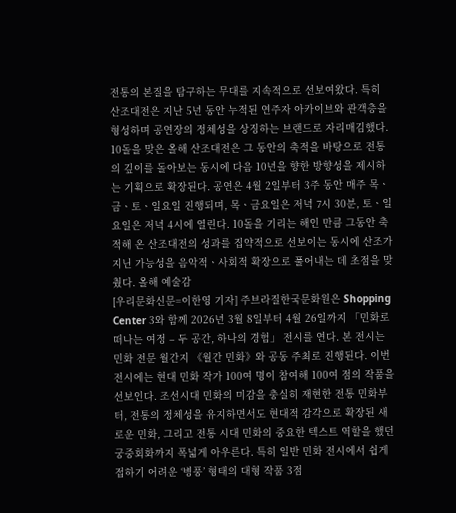전통의 본질을 탐구하는 무대를 지속적으로 선보여왔다. 특히 산조대전은 지난 5년 동안 누적된 연주자 아카이브와 관객층을 형성하며 공연장의 정체성을 상징하는 브랜드로 자리매김했다. 10돌을 맞은 올해 산조대전은 그 동안의 축적을 바탕으로 전통의 깊이를 돌아보는 동시에 다음 10년을 향한 방향성을 제시하는 기획으로 확장된다. 공연은 4월 2일부터 3주 동안 매주 목ㆍ금ㆍ토ㆍ일요일 진행되며, 목ㆍ금요일은 저녁 7시 30분, 토ㆍ일요일은 저녁 4시에 열린다. 10돌을 기리는 해인 만큼 그동안 축적해 온 산조대전의 성과를 집약적으로 선보이는 동시에 산조가 지닌 가능성을 음악적ㆍ사회적 확장으로 풀어내는 데 초점을 맞췄다. 올해 예술감
[우리문화신문=이한영 기자] 주브라질한국문화원은 Shopping Center 3와 함께 2026년 3월 8일부터 4월 26일까지 「민화로 떠나는 여정 – 두 공간, 하나의 경험」 전시를 연다. 본 전시는 민화 전문 월간지 《월간 민화》와 공동 주최로 진행된다. 이번 전시에는 현대 민화 작가 100여 명이 참여해 100여 점의 작품을 선보인다. 조선시대 민화의 미감을 충실히 재현한 전통 민화부터, 전통의 정체성을 유지하면서도 현대적 감각으로 확장된 새로운 민화, 그리고 전통 시대 민화의 중요한 텍스트 역할을 했던 궁중회화까지 폭넓게 아우른다. 특히 일반 민화 전시에서 쉽게 접하기 어려운 ‘병풍’ 형태의 대형 작품 3점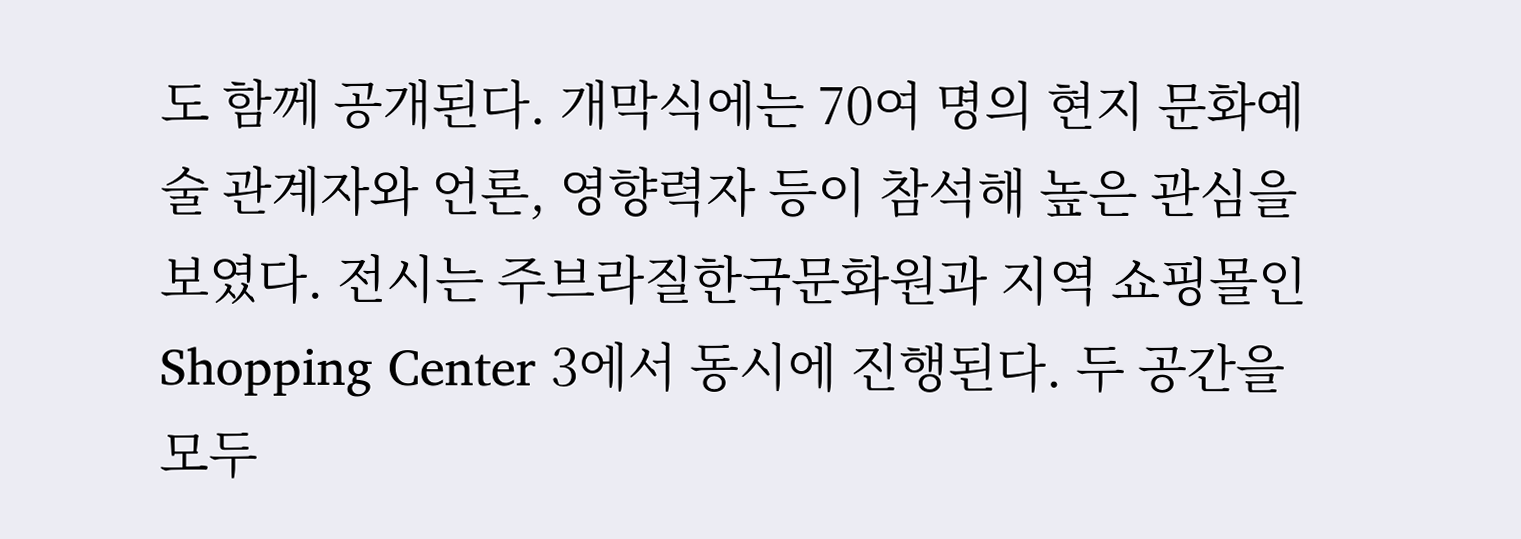도 함께 공개된다. 개막식에는 70여 명의 현지 문화예술 관계자와 언론, 영향력자 등이 참석해 높은 관심을 보였다. 전시는 주브라질한국문화원과 지역 쇼핑몰인 Shopping Center 3에서 동시에 진행된다. 두 공간을 모두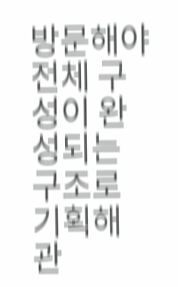방문해야 전체 구성이 완성되는 구조로 기획해 관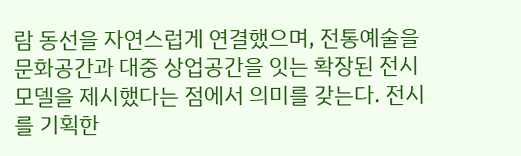람 동선을 자연스럽게 연결했으며, 전통예술을 문화공간과 대중 상업공간을 잇는 확장된 전시 모델을 제시했다는 점에서 의미를 갖는다. 전시를 기획한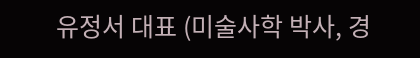유정서 대표 (미술사학 박사, 경